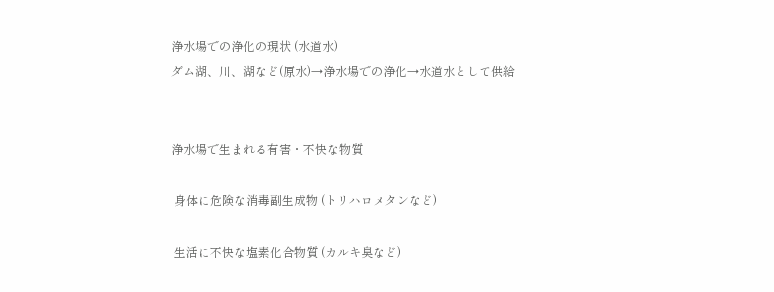浄水場での浄化の現状 (水道水)
ダム湖、川、湖など(原水)→浄水場での浄化→水道水として供給


浄水場で生まれる有害・不快な物質

 身体に危険な消毒副生成物 (トリハロメタンなど)

 生活に不快な塩素化合物質 (カルキ臭など)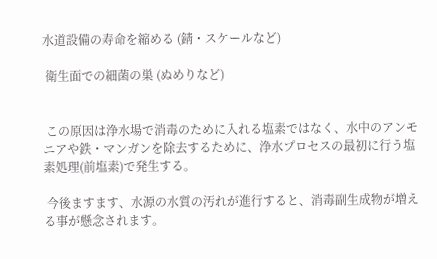水道設備の寿命を縮める (錆・スケールなど)

 衛生面での細菌の巣 (ぬめりなど)


 この原因は浄水場で消毒のために入れる塩素ではなく、水中のアンモニアや鉄・マンガンを除去するために、浄水プロセスの最初に行う塩素処理(前塩素)で発生する。

 今後ますます、水源の水質の汚れが進行すると、消毒副生成物が増える事が懸念されます。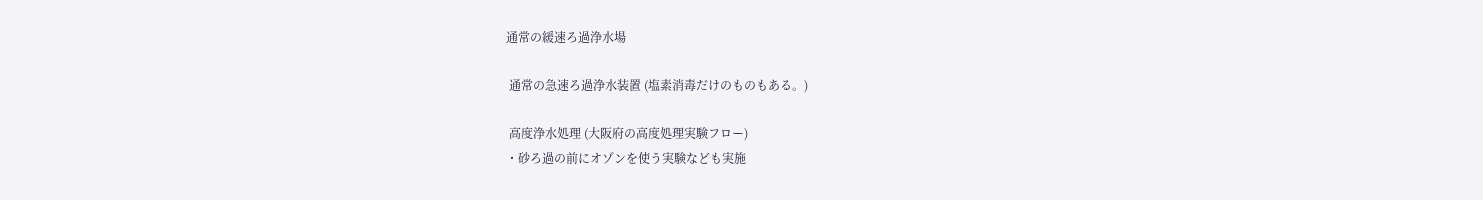通常の緩速ろ過浄水場

 通常の急速ろ過浄水装置 (塩素消毒だけのものもある。)

 高度浄水処理 (大阪府の高度処理実験フロー)
・砂ろ過の前にオゾンを使う実験なども実施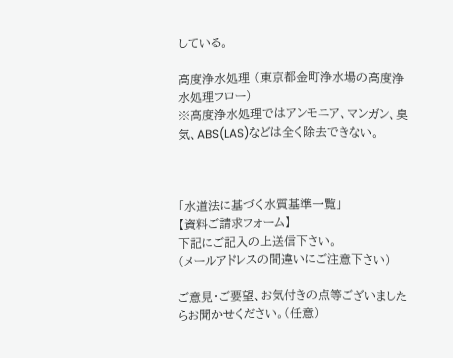している。

高度浄水処理 (東京都金町浄水場の高度浄水処理フロー)
※高度浄水処理ではアンモニア、マンガン、臭気、ABS(LAS)などは全く除去できない。



「水道法に基づく水質基準一覧」
【資料ご請求フォーム】
下記にご記入の上送信下さい。
(メールアドレスの間違いにご注意下さい)

ご意見・ご要望、お気付きの点等ございましたらお聞かせください。(任意)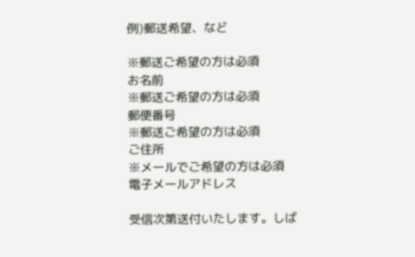例)郵送希望、など

※郵送ご希望の方は必須
お名前
※郵送ご希望の方は必須
郵便番号
※郵送ご希望の方は必須
ご住所
※メールでご希望の方は必須
電子メールアドレス

受信次第送付いたします。しば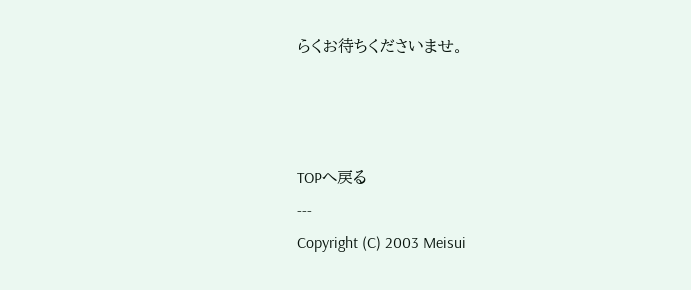らくお待ちくださいませ。



TOPへ戻る
---
Copyright (C) 2003 Meisui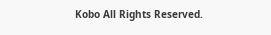Kobo All Rights Reserved.